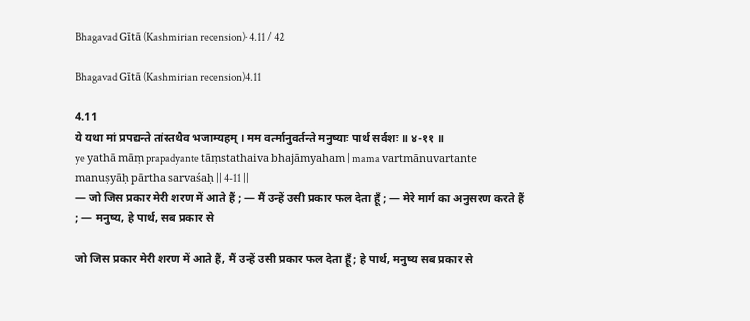Bhagavad Gītā (Kashmirian recension)· 4.11 / 42

Bhagavad Gītā (Kashmirian recension)4.11

4.11
ये यथा मां प्रपद्यन्ते तांस्तथैव भजाम्यहम् । मम वर्त्मानुवर्तन्ते मनुष्याः पार्थ सर्वशः ॥ ४-११ ॥
ye yathā māṃ prapadyante tāṃstathaiva bhajāmyaham | mama vartmānuvartante manuṣyāḥ pārtha sarvaśaḥ || 4-11 ||
— जो जिस प्रकार मेरी शरण में आते हैं ; — मैं उन्हें उसी प्रकार फल देता हूँ ; — मेरे मार्ग का अनुसरण करते हैं ; — मनुष्य, हे पार्थ, सब प्रकार से

जो जिस प्रकार मेरी शरण में आते हैं, मैं उन्हें उसी प्रकार फल देता हूँ; हे पार्थ, मनुष्य सब प्रकार से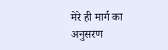मेरे ही मार्ग का अनुसरण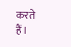करते हैं।